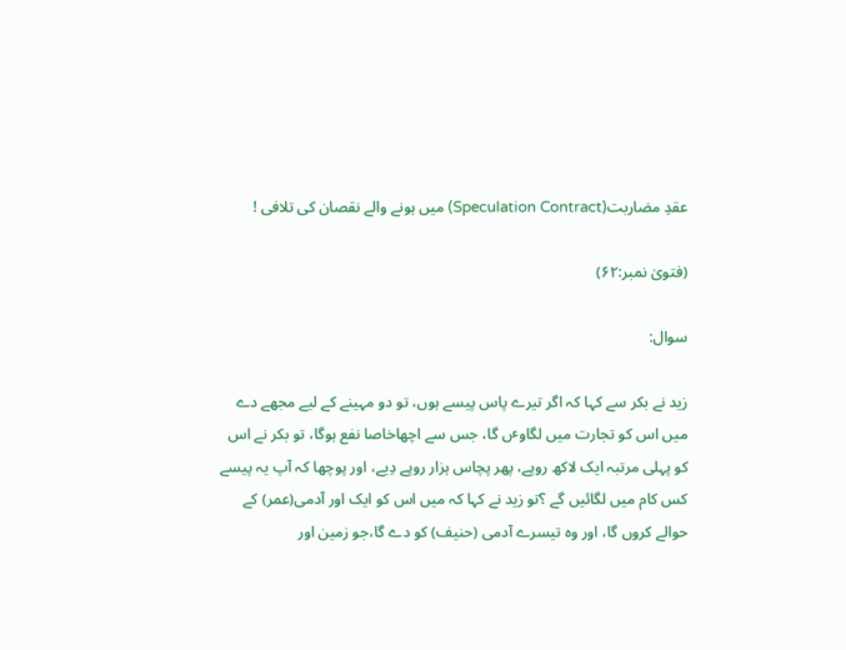عقدِ مضاربت(Speculation Contract) میں ہونے والے نقصان کی تلافی !

(فتویٰ نمبر:۶۲)

سوال:

زید نے بکر سے کہا کہ اگر تیرے پاس پیسے ہوں، تو دو مہینے کے لیے مجھے دے میں اس کو تجارت میں لگاوٴں گا، جس سے اچھاخاصا نفع ہوگا، تو بکر نے اس کو پہلی مرتبہ ایک لاکھ روپے، پھر پچاس ہزار روپے دِیے، اور پوچھا کہ آپ یہ پیسے کس کام میں لگائیں گے ؟تو زید نے کہا کہ میں اس کو ایک اور آدمی(عمر) کے حوالے کروں گا، اور وہ تیسرے آدمی (حنیف) کو دے گا،جو زمین اور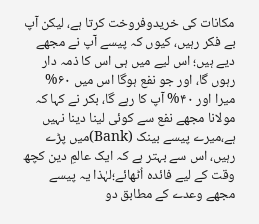مکانات کی خریدوفروخت کرتا ہے، لیکن آپ بے فکر رہیں، کیوں کہ پیسے آپ نے مجھے دیے ہیں؛ اس لیے میں ہی اس کا ذمہ دار رہوں گا، اور جو نفع ہوگا اس میں ۶۰% میرا اور ۴۰% آپ کا رہے گا، بکر نے کہا کہ مولانا مجھے نفع سے کوئی لینا دینا نہیں ہے،میرے پیسے بینک (Bank)میں پڑے رہیں، اس سے بہتر ہے کہ ایک عالمِ دین کچھ وقت کے لیے فائدہ اُٹھائے؛لہٰذا یہ پیسے مجھے وعدے کے مطابق دو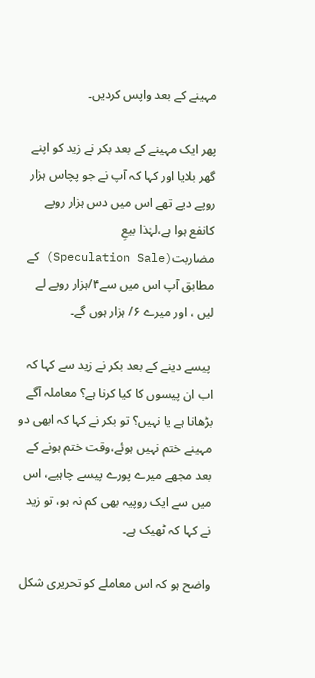مہینے کے بعد واپس کردیں۔

پھر ایک مہینے کے بعد بکر نے زید کو اپنے گھر بلایا اور کہا کہ آپ نے جو پچاس ہزار روپے دیے تھے اس میں دس ہزار روپے کانفع ہوا ہے،لہٰذا بیعِ مضاربت(Speculation Sale) کے مطابق آپ اس میں سے۴/ہزار روپے لے لیں ، اور میرے ۶/ ہزار ہوں گے۔

 پیسے دینے کے بعد بکر نے زید سے کہا کہ اب ان پیسوں کا کیا کرنا ہے؟ معاملہ آگے بڑھانا ہے یا نہیں؟ تو بکر نے کہا کہ ابھی دو مہینے ختم نہیں ہوئے،وقت ختم ہونے کے بعد مجھے میرے پورے پیسے چاہیے، اس میں سے ایک روپیہ بھی کم نہ ہو، تو زید نے کہا کہ ٹھیک ہے۔

واضح ہو کہ اس معاملے کو تحریری شکل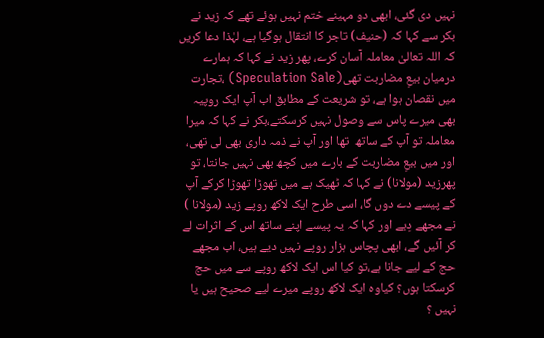نہیں دی گئی، ابھی دو مہینے ختم نہیں ہوئے تھے کہ زید نے بکر سے کہا کہ (حنیف) تاجر کا انتقال ہوگیا ہے، لہٰذا دعا کریں کہ اللہ تعالیٰ معاملہ آسان کرے، پھر زید نے کہا کہ ہمارے درمیان بیعِ مضاربت تھی(Speculation Sale) ،تجارت میں نقصان ہوا ہے، تو شریعت کے مطابق اب آپ ایک روپیہ بھی میرے پاس سے وصول نہیں کرسکتے،بکر نے کہا کہ میرا معاملہ تو آپ کے ساتھ  تھا اور آپ نے ذمہ داری بھی لی تھی، اور میں بیعِ مضاربت کے بارے میں کچھ بھی نہیں جانتا، تو پھرزید (مولانا) نے کہا کہ ٹھیک ہے میں تھوڑا تھوڑا کرکے آپ کے پیسے دے دوں گا، اسی طرح ایک لاکھ روپے زید (مولانا ) نے مجھے دِیے اور کہا کہ یہ پیسے اپنے ساتھ اس کے اثرات لے کر آئیں گے، ابھی پچاس ہزار روپے نہیں دیے ہیں، اب مجھے حج کے لیے جانا ہے،تو کیا اس ایک لاکھ روپے سے میں حج کرسکتا ہوں؟ کیاوہ ایک لاکھ روپے میرے لیے صحیح ہیں یا نہیں ؟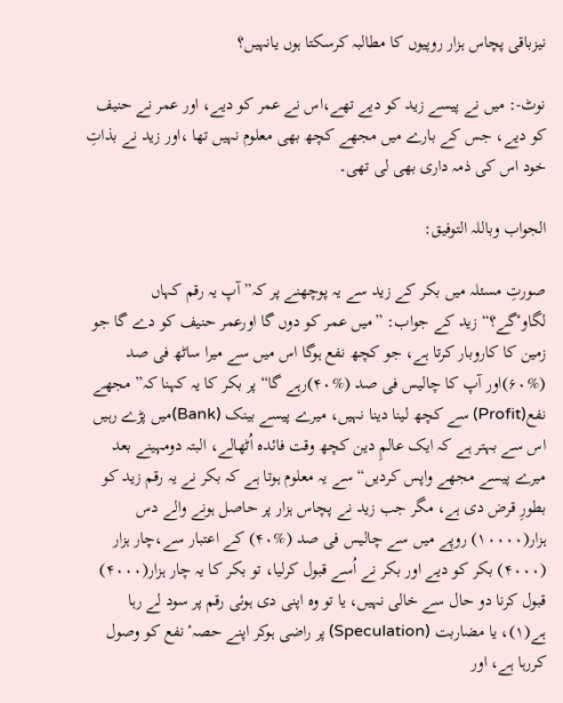نیزباقی پچاس ہزار روپیوں کا مطالبہ کرسکتا ہوں یانہیں؟

نوٹ-: میں نے پیسے زید کو دیے تھے،اس نے عمر کو دیے، اور عمر نے حنیف کو دیے، جس کے بارے میں مجھے کچھ بھی معلوم نہیں تھا ،اور زید نے بذاتِ خود اس کی ذمہ داری بھی لی تھی۔

الجواب وباللہ التوفیق:

صورتِ مسئلہ میں بکر کے زید سے یہ پوچھنے پر کہ”آپ یہ رقم کہاں لگاوٴگے؟“ زید کے جواب: ”میں عمر کو دوں گا اورعمر حنیف کو دے گا جو زمین کا کاروبار کرتا ہے، جو کچھ نفع ہوگا اس میں سے میرا ساٹھ فی صد (%۶۰)اور آپ کا چالیس فی صد (%۴۰)رہے گا“ پر بکر کا یہ کہنا کہ” مجھے نفع(Profit) سے کچھ لینا دینا نہیں، میرے پیسے بینک (Bank)میں پڑے رہیں اس سے بہتر ہے کہ ایک عالمِ دین کچھ وقت فائدہ اُٹھالے، البتہ دومہینے بعد میرے پیسے مجھے واپس کردیں“سے یہ معلوم ہوتا ہے کہ بکر نے یہ رقم زید کو بطورِ قرض دی ہے، مگر جب زید نے پچاس ہزار پر حاصل ہونے والے دس ہزار(۱۰۰۰۰) روپے میں سے چالیس فی صد (%۴۰) کے اعتبار سے،چار ہزار (۴۰۰۰) بکر کو دیے اور بکر نے اُسے قبول کرلیا، تو بکر کا یہ چار ہزار(۴۰۰۰) قبول کرنا دو حال سے خالی نہیں، یا تو وہ اپنی دی ہوئی رقم پر سود لے رہا ہے(۱)، یا مضاربت (Speculation) پر راضی ہوکر اپنے حصہٴ نفع کو وصول کررہا ہے، اور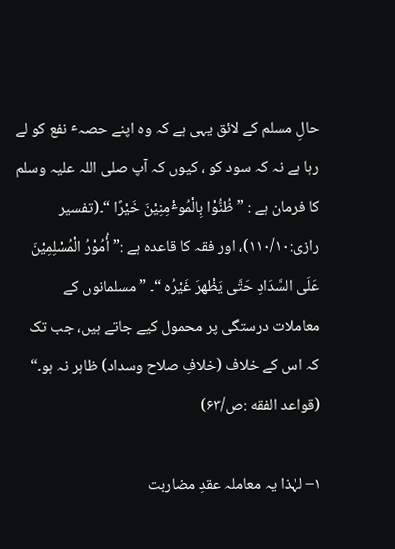حالِ مسلم کے لائق یہی ہے کہ وہ اپنے حصہٴ نفع کو لے رہا ہے نہ کہ سود کو ، کیوں کہ آپ صلی اللہ علیہ وسلم کا فرمان ہے : ” ظُنُّوْا بِالْمُوٴْمِنِیْنَ خَیْرًا “۔(تفسیر رازی:۱۱۰/۱۰)، اور فقہ کا قاعدہ ہے :” أُمُوْرُ الْمُسْلِمِیْنَ عَلَی السَّدَادِ حَتَّی یَظْهرَ غَیْرُه “۔ ” مسلمانوں کے معاملات درستگی پر محمول کیے جاتے ہیں، جب تک کہ اس کے خلاف (خلافِ صلاح وسداد) ظاہر نہ ہو۔“ (قواعد الفقه :ص/۶۳)

۱– لہٰذا یہ معاملہ عقدِ مضاربت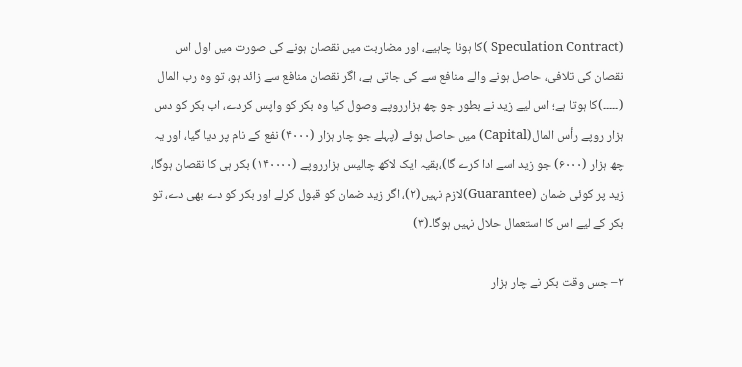(Speculation Contract )کا ہونا چاہیے، اور مضاربت میں نقصان ہونے کی صورت میں اول اس نقصان کی تلافی، حاصل ہونے والے منافع سے کی جاتی ہے، اگر نقصان منافع سے زائد ہو، تو وہ رب المال (۔۔۔۔۔)کا ہوتا ہے؛ اس لیے زید نے بطور جو چھ ہزارروپے وصول کیا وہ بکر کو واپس کردے، اب بکر کو دس ہزار روپے رأس المال(Capital) میں حاصل ہوئے (پہلے جو چار ہزار (۴۰۰۰) نفع کے نام پر دیا گیا، اور یہ چھ ہزار (۶۰۰۰) جو زید اسے ادا کرے گا)،بقیہ ایک لاکھ چالیس ہزارروپے (۱۴۰۰۰۰) بکر ہی کا نقصان ہوگا، زید پر کوئی ضمان (Guarantee)لازم نہیں(۲)، اگر زید ضمان کو قبول کرلے اور بکر کو دے بھی دے، تو بکر کے لیے اس کا استعمال حلال نہیں ہوگا۔(۳)

۲– جس وقت بکر نے چار ہزار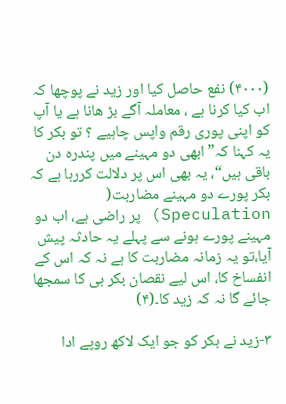(۴۰۰۰) نفع حاصل کیا اور زید نے پوچھا کہ اب کیا کرنا ہے ، معاملہ آگے بڑ ھانا ہے یا آپ کو اپنی پوری رقم واپس چاہیے ؟ تو بکر کا یہ کہنا کہ”ابھی دو مہینے میں پندرہ دن باقی ہیں“، یہ بھی اس پر دلالت کررہا ہے کہ بکر پورے دو مہینے مضاربت( Speculation) پر راضی ہے، اب دو مہینے پورے ہونے سے پہلے یہ حادثہ پیش آیا،تو یہ زمانہ مضاربت کا ہے نہ کہ اس کے انفساخ کا، اس لیے نقصان بکر ہی کا سمجھا جائے گا نہ کہ زید کا۔(۴)

۳-زید نے بکر کو جو ایک لاکھ روپے ادا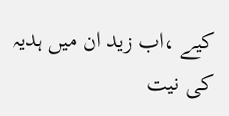کیے ،اب زید ان میں ہدیہ کی نیت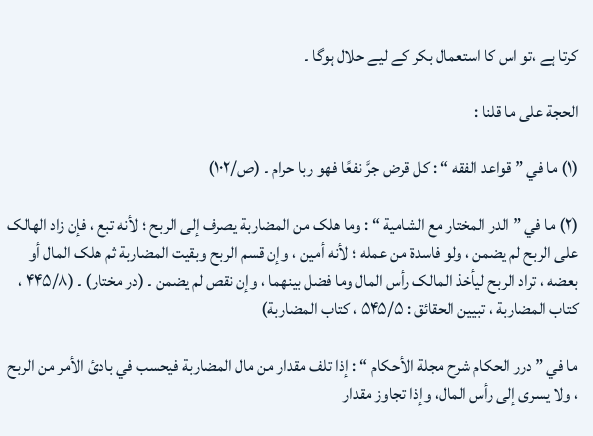کرتا ہے ،تو اس کا استعمال بکر کے لیے حلال ہوگا ۔

الحجة علی ما قلنا :

(۱) ما في ” قواعد الفقه “ : کل قرض جرَّ نفعًا فهو ربا حرام ۔ (ص/۱۰۲)

(۲) ما في ” الدر المختار مع الشامیة “ : وما هلک من المضاربة یصرف إلی الربح ؛ لأنه تبع ، فإن زاد الهالک علی الربح لم یضمن ، ولو فاسدة من عمله ؛ لأنه أمین ، وإن قسم الربح وبقیت المضاربة ثم هلک المال أو بعضه ، تراد الربح لیأخذ المالک رأس المال وما فضل بینهما ، وإن نقص لم یضمن ۔ (در مختار) ۔ (۴۴۵/۸ ، کتاب المضاربة ، تبیین الحقائق : ۵۴۵/۵ ، کتاب المضاربة)

ما في ” درر الحکام شرح مجلة الأحکام “ : إذا تلف مقدار من مال المضاربة فیحسب في بادئ الأمر من الربح ، ولا یسری إلی رأس المال، وإذا تجاوز مقدار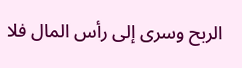الربح وسری إلی رأس المال فلا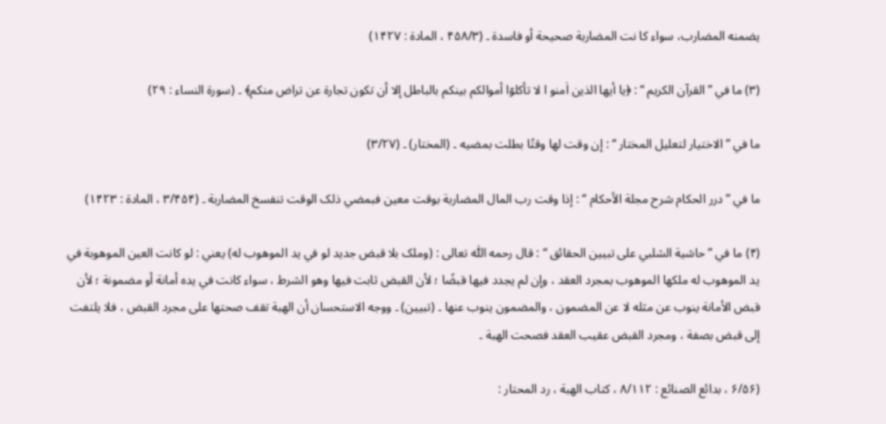یضمنه المضارب، سواء کا نت المضاربة صحیحة أو فاسدة ۔ (۴۵۸/۳ ، المادة : ۱۴۲۷)

(۳) ما في ” القرآن الکریم “ : ﴿یا أیها الذین اٰمنو ا لا تأکلوٓا أموالکم بینکم بالباطل إلا أن تکون تجارة عن تراض منکم﴾ ۔ (سورة النساء : ۲۹)

ما في ” الاختیار لتعلیل المختار “ : إن وقت لها وقتًا بطلت بمضیه ۔ (المختار) ۔ (۳/۲۷)

ما في ” درر الحکام شرح مجلة الأحکام “ : إذا وقت رب المال المضاربة بوقت معین فبمضي ذلک الوقت تنفسخ المضاربة ۔ (۳/۴۵۴ ، المادة : ۱۴۲۳)

(۴) ما في ” حاشیة الشلبي علی تبیین الحقائق “ : قال رحمه اللّٰه تعالی : (وملک بلا قبض جدید لو في ید الموهوب له) یعني : لو کانت العین الموهوبة في ید الموهوب له ملکها الموهوب بمجرد العقد ، وإن لم یجدد فیها قبضًا ؛ لأن القبض ثابت فیها وهو الشرط ، سواء کانت في یده أمانة أو مضمونة ؛ لأن قبض الأمانة ینوب عن مثله لا عن المضمون ، والمضمون ینوب عنها ۔ (تبیین) ۔ ووجه الاستحسان أن الهبة تقف صحتها علی مجرد القبض ، فلا یلتفت إلی قبض بصفة ، ومجرد القبض عقیب العقد فصحت الهبة ۔

(۶/۵۶ ، بدائع الصنائع : ۸/۱۱۲ ، کتاب الهبة ، رد المحتار :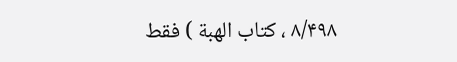۸/۴۹۸ ، کتاب الهبة ) فقط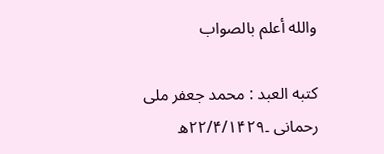والله أعلم بالصواب

کتبه العبد : محمد جعفر ملی رحمانی ۔۲۲/۴/۱۴۲۹ھ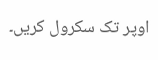اوپر تک سکرول کریں۔